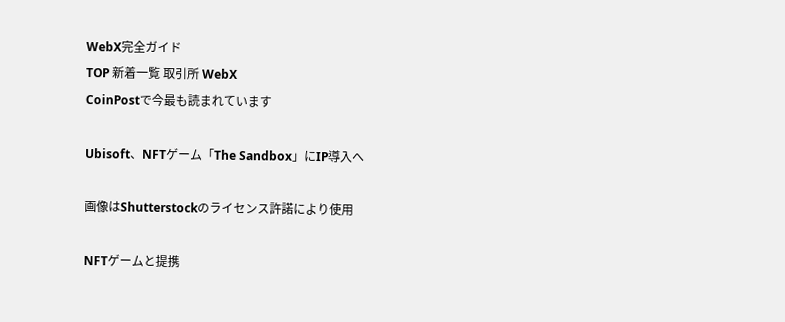WebX完全ガイド
TOP 新着一覧 取引所 WebX
CoinPostで今最も読まれています

Ubisoft、NFTゲーム「The Sandbox」にIP導入へ

画像はShutterstockのライセンス許諾により使用

NFTゲームと提携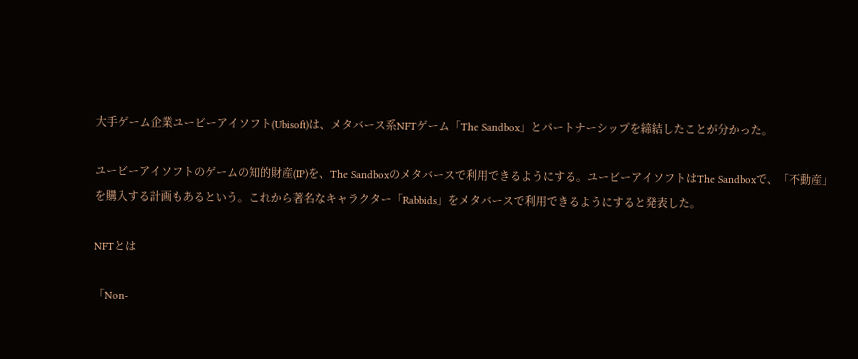大手ゲーム企業ユービーアイソフト(Ubisoft)は、メタバース系NFTゲーム「The Sandbox」とパートナーシップを締結したことが分かった。

ユービーアイソフトのゲームの知的財産(IP)を、The Sandboxのメタバースで利用できるようにする。ユービーアイソフトはThe Sandboxで、「不動産」を購入する計画もあるという。これから著名なキャラクター「Rabbids」をメタバースで利用できるようにすると発表した。

NFTとは

「Non-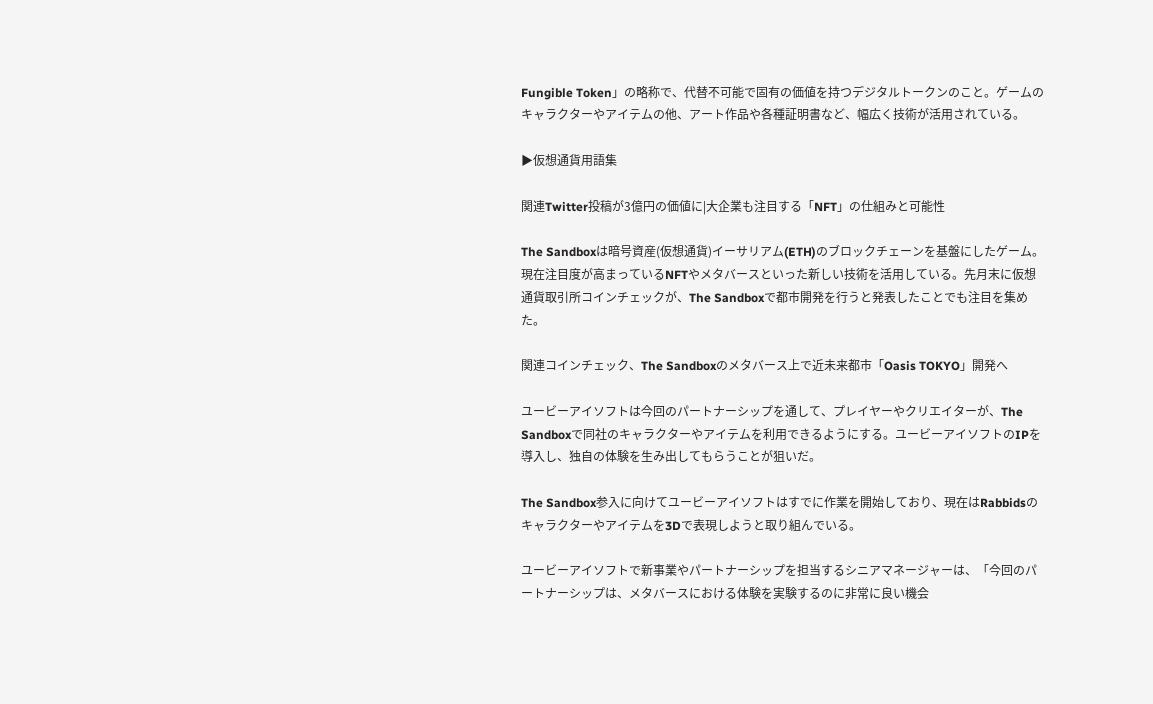Fungible Token」の略称で、代替不可能で固有の価値を持つデジタルトークンのこと。ゲームのキャラクターやアイテムの他、アート作品や各種証明書など、幅広く技術が活用されている。

▶仮想通貨用語集

関連Twitter投稿が3億円の価値に|大企業も注目する「NFT」の仕組みと可能性

The Sandboxは暗号資産(仮想通貨)イーサリアム(ETH)のブロックチェーンを基盤にしたゲーム。現在注目度が高まっているNFTやメタバースといった新しい技術を活用している。先月末に仮想通貨取引所コインチェックが、The Sandboxで都市開発を行うと発表したことでも注目を集めた。

関連コインチェック、The Sandboxのメタバース上で近未来都市「Oasis TOKYO」開発へ

ユービーアイソフトは今回のパートナーシップを通して、プレイヤーやクリエイターが、The Sandboxで同社のキャラクターやアイテムを利用できるようにする。ユービーアイソフトのIPを導入し、独自の体験を生み出してもらうことが狙いだ。

The Sandbox参入に向けてユービーアイソフトはすでに作業を開始しており、現在はRabbidsのキャラクターやアイテムを3Dで表現しようと取り組んでいる。

ユービーアイソフトで新事業やパートナーシップを担当するシニアマネージャーは、「今回のパートナーシップは、メタバースにおける体験を実験するのに非常に良い機会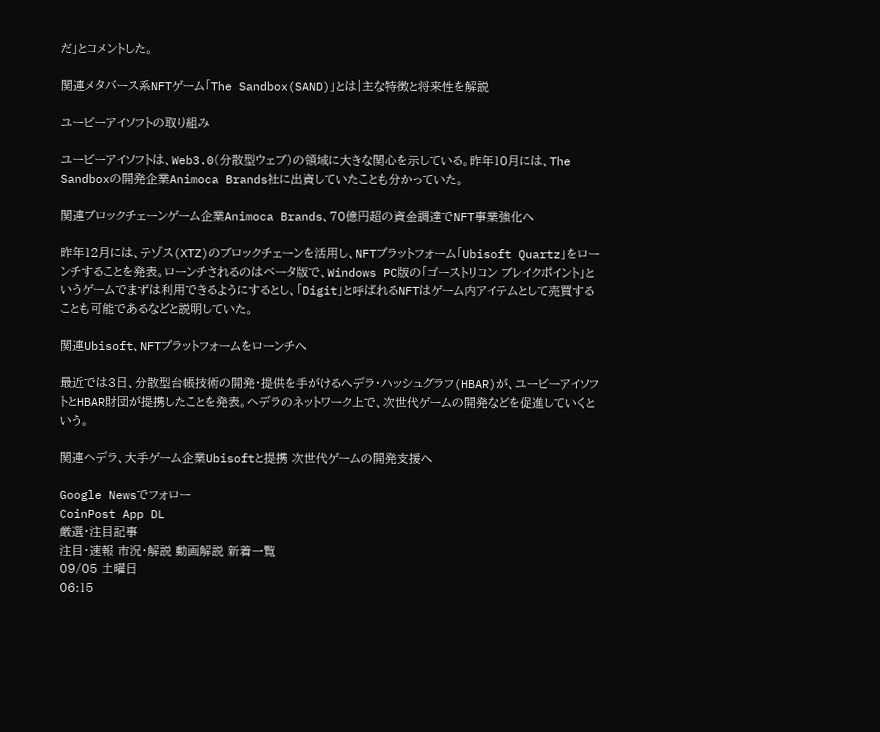だ」とコメントした。

関連メタバース系NFTゲーム「The Sandbox(SAND)」とは|主な特徴と将来性を解説

ユービーアイソフトの取り組み

ユービーアイソフトは、Web3.0(分散型ウェブ)の領域に大きな関心を示している。昨年10月には、The Sandboxの開発企業Animoca Brands社に出資していたことも分かっていた。

関連ブロックチェーンゲーム企業Animoca Brands、70億円超の資金調達でNFT事業強化へ

昨年12月には、テゾス(XTZ)のブロックチェーンを活用し、NFTプラットフォーム「Ubisoft Quartz」をローンチすることを発表。ローンチされるのはベータ版で、Windows PC版の「ゴーストリコン ブレイクポイント」というゲームでまずは利用できるようにするとし、「Digit」と呼ばれるNFTはゲーム内アイテムとして売買することも可能であるなどと説明していた。

関連Ubisoft、NFTプラットフォームをローンチへ

最近では3日、分散型台帳技術の開発・提供を手がけるへデラ・ハッシュグラフ(HBAR)が、ユービーアイソフトとHBAR財団が提携したことを発表。ヘデラのネットワーク上で、次世代ゲームの開発などを促進していくという。

関連ヘデラ、大手ゲーム企業Ubisoftと提携 次世代ゲームの開発支援へ

Google Newsでフォロー
CoinPost App DL
厳選・注目記事
注目・速報 市況・解説 動画解説 新着一覧
09/05 土曜日
06:15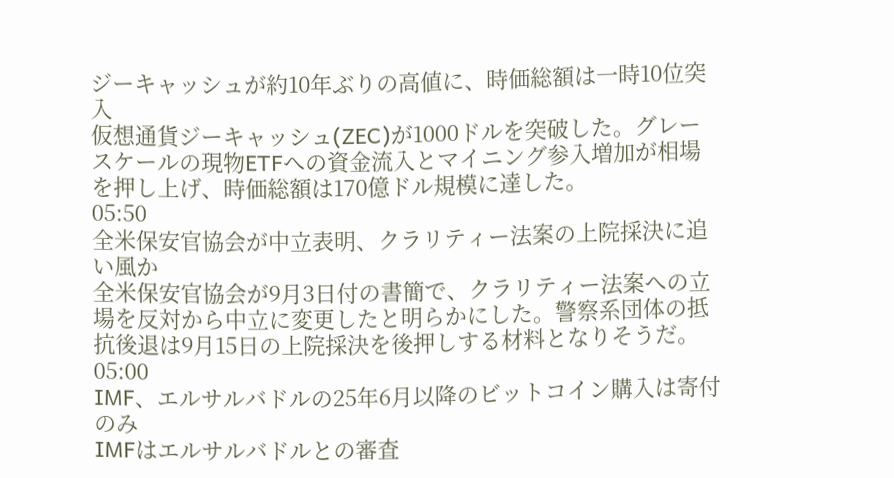ジーキャッシュが約10年ぶりの高値に、時価総額は一時10位突入
仮想通貨ジーキャッシュ(ZEC)が1000ドルを突破した。グレースケールの現物ETFへの資金流入とマイニング参入増加が相場を押し上げ、時価総額は170億ドル規模に達した。
05:50
全米保安官協会が中立表明、クラリティー法案の上院採決に追い風か
全米保安官協会が9月3日付の書簡で、クラリティー法案への立場を反対から中立に変更したと明らかにした。警察系団体の抵抗後退は9月15日の上院採決を後押しする材料となりそうだ。
05:00
IMF、エルサルバドルの25年6月以降のビットコイン購入は寄付のみ
IMFはエルサルバドルとの審査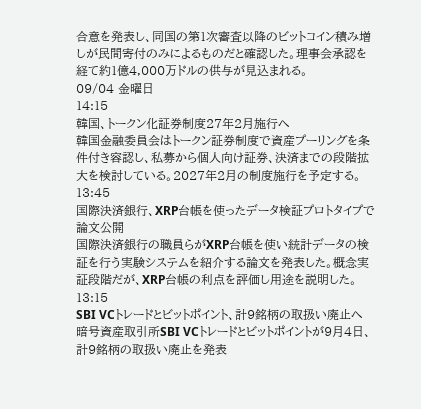合意を発表し、同国の第1次審査以降のビットコイン積み増しが民間寄付のみによるものだと確認した。理事会承認を経て約1億4,000万ドルの供与が見込まれる。
09/04 金曜日
14:15
韓国、トークン化証券制度27年2月施行へ
韓国金融委員会はトークン証券制度で資産プーリングを条件付き容認し、私募から個人向け証券、決済までの段階拡大を検討している。2027年2月の制度施行を予定する。
13:45
国際決済銀行、XRP台帳を使ったデータ検証プロトタイプで論文公開
国際決済銀行の職員らがXRP台帳を使い統計データの検証を行う実験システムを紹介する論文を発表した。概念実証段階だが、XRP台帳の利点を評価し用途を説明した。
13:15
SBI VCトレードとビットポイント、計9銘柄の取扱い廃止へ
暗号資産取引所SBI VCトレードとビットポイントが9月4日、計9銘柄の取扱い廃止を発表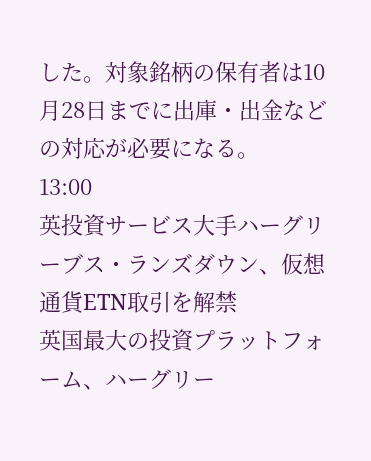した。対象銘柄の保有者は10月28日までに出庫・出金などの対応が必要になる。
13:00
英投資サービス大手ハーグリーブス・ランズダウン、仮想通貨ETN取引を解禁
英国最大の投資プラットフォーム、ハーグリー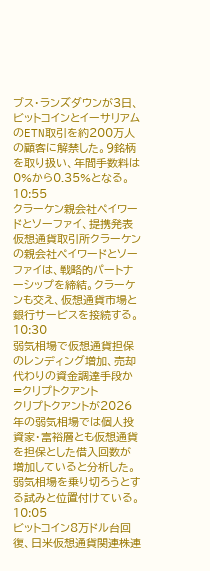ブス・ランズダウンが3日、ビットコインとイーサリアムのETN取引を約200万人の顧客に解禁した。9銘柄を取り扱い、年間手数料は0%から0.35%となる。
10:55
クラーケン親会社ペイワードとソーファイ、提携発表
仮想通貨取引所クラーケンの親会社ペイワードとソーファイは、戦略的パートナーシップを締結。クラーケンも交え、仮想通貨市場と銀行サービスを接続する。
10:30
弱気相場で仮想通貨担保のレンディング増加、売却代わりの資金調達手段か=クリプトクアント
クリプトクアントが2026年の弱気相場では個人投資家・富裕層とも仮想通貨を担保とした借入回数が増加していると分析した。弱気相場を乗り切ろうとする試みと位置付けている。
10:05
ビットコイン8万ドル台回復、日米仮想通貨関連株連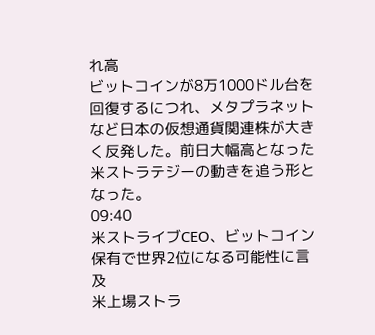れ高
ビットコインが8万1000ドル台を回復するにつれ、メタプラネットなど日本の仮想通貨関連株が大きく反発した。前日大幅高となった米ストラテジーの動きを追う形となった。
09:40
米ストライブCEO、ビットコイン保有で世界2位になる可能性に言及
米上場ストラ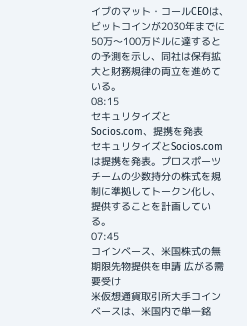イブのマット・コールCEOは、ビットコインが2030年までに50万〜100万ドルに達するとの予測を示し、同社は保有拡大と財務規律の両立を進めている。
08:15
セキュリタイズとSocios.com、提携を発表
セキュリタイズとSocios.comは提携を発表。プロスポーツチームの少数持分の株式を規制に準拠してトークン化し、提供することを計画している。
07:45
コインベース、米国株式の無期限先物提供を申請 広がる需要受け
米仮想通貨取引所大手コインベースは、米国内で単一銘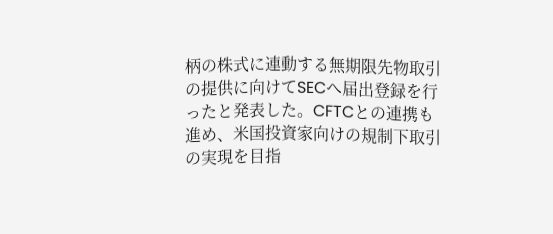柄の株式に連動する無期限先物取引の提供に向けてSECへ届出登録を行ったと発表した。CFTCとの連携も進め、米国投資家向けの規制下取引の実現を目指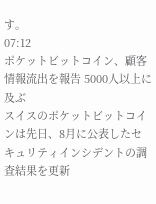す。
07:12
ポケットビットコイン、顧客情報流出を報告 5000人以上に及ぶ
スイスのポケットビットコインは先日、8月に公表したセキュリティインシデントの調査結果を更新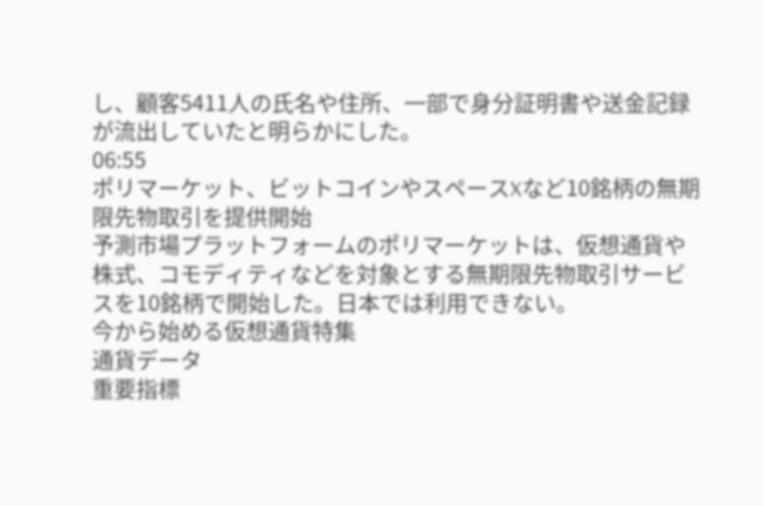し、顧客5411人の氏名や住所、一部で身分証明書や送金記録が流出していたと明らかにした。
06:55
ポリマーケット、ビットコインやスペースXなど10銘柄の無期限先物取引を提供開始
予測市場プラットフォームのポリマーケットは、仮想通貨や株式、コモディティなどを対象とする無期限先物取引サービスを10銘柄で開始した。日本では利用できない。
今から始める仮想通貨特集
通貨データ
重要指標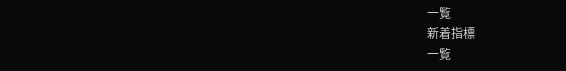一覧
新着指標
一覧